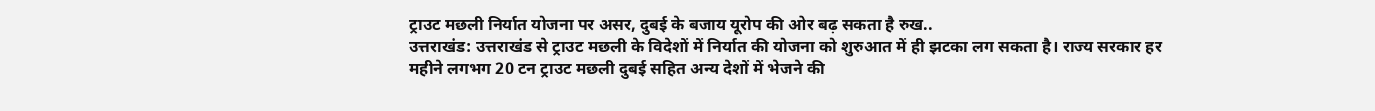ट्राउट मछली निर्यात योजना पर असर, दुबई के बजाय यूरोप की ओर बढ़ सकता है रुख..
उत्तराखंड: उत्तराखंड से ट्राउट मछली के विदेशों में निर्यात की योजना को शुरुआत में ही झटका लग सकता है। राज्य सरकार हर महीने लगभग 20 टन ट्राउट मछली दुबई सहित अन्य देशों में भेजने की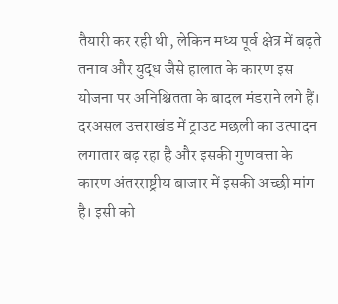तैयारी कर रही थी, लेकिन मध्य पूर्व क्षेत्र में बढ़ते तनाव और युद्ध जैसे हालात के कारण इस योजना पर अनिश्चितता के बादल मंडराने लगे हैं। दरअसल उत्तराखंड में ट्राउट मछली का उत्पादन लगातार बढ़ रहा है और इसकी गुणवत्ता के कारण अंतरराष्ट्रीय बाजार में इसकी अच्छी मांग है। इसी को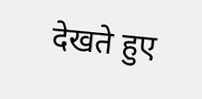देखते हुए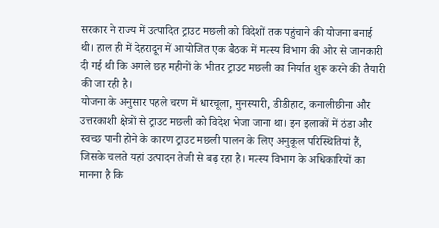सरकार ने राज्य में उत्पादित ट्राउट मछली को विदेशों तक पहुंचाने की योजना बनाई थी। हाल ही में देहरादून में आयोजित एक बैठक में मत्स्य विभाग की ओर से जानकारी दी गई थी कि अगले छह महीनों के भीतर ट्राउट मछली का निर्यात शुरू करने की तैयारी की जा रही है।
योजना के अनुसार पहले चरण में धारचूला, मुनस्यारी, डीडीहाट, कनालीछीना और उत्तरकाशी क्षेत्रों से ट्राउट मछली को विदेश भेजा जाना था। इन इलाकों में ठंडा और स्वच्छ पानी होने के कारण ट्राउट मछली पालन के लिए अनुकूल परिस्थितियां हैं, जिसके चलते यहां उत्पादन तेजी से बढ़ रहा है। मत्स्य विभाग के अधिकारियों का मानना है कि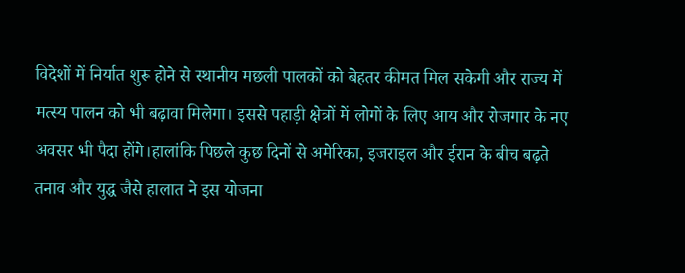विदेशों में निर्यात शुरू होने से स्थानीय मछली पालकों को बेहतर कीमत मिल सकेगी और राज्य में मत्स्य पालन को भी बढ़ावा मिलेगा। इससे पहाड़ी क्षेत्रों में लोगों के लिए आय और रोजगार के नए अवसर भी पैदा होंगे।हालांकि पिछले कुछ दिनों से अमेरिका, इजराइल और ईरान के बीच बढ़ते तनाव और युद्ध जैसे हालात ने इस योजना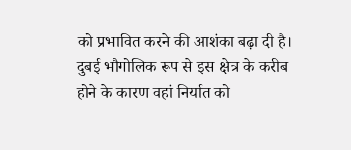को प्रभावित करने की आशंका बढ़ा दी है। दुबई भौगोलिक रूप से इस क्षेत्र के करीब होने के कारण वहां निर्यात को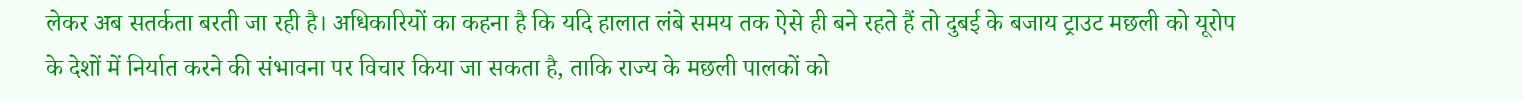लेकर अब सतर्कता बरती जा रही है। अधिकारियों का कहना है कि यदि हालात लंबे समय तक ऐसे ही बने रहते हैं तो दुबई के बजाय ट्राउट मछली को यूरोप के देशों में निर्यात करने की संभावना पर विचार किया जा सकता है, ताकि राज्य के मछली पालकों को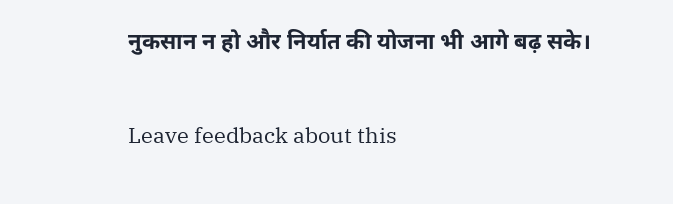नुकसान न हो और निर्यात की योजना भी आगे बढ़ सके।


Leave feedback about this